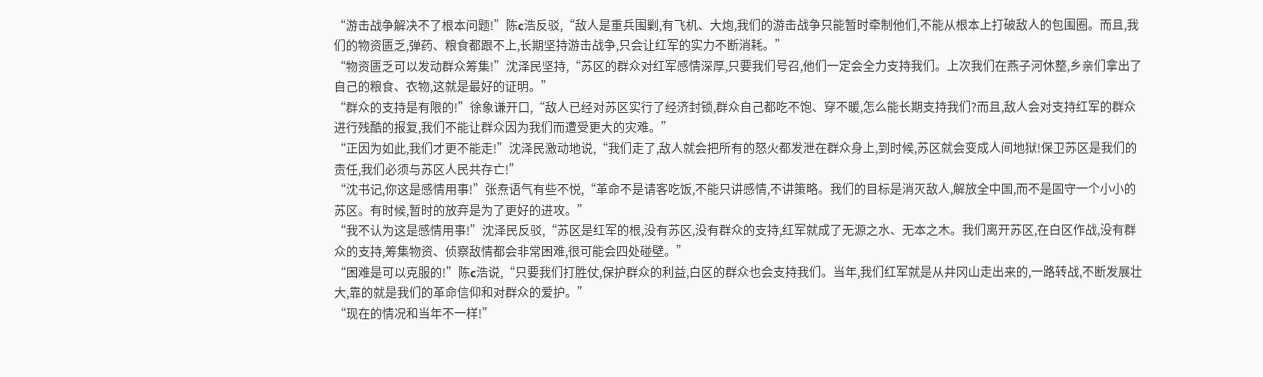“游击战争解决不了根本问题!”陈c浩反驳,“敌人是重兵围剿,有飞机、大炮,我们的游击战争只能暂时牵制他们,不能从根本上打破敌人的包围圈。而且,我们的物资匮乏,弹药、粮食都跟不上,长期坚持游击战争,只会让红军的实力不断消耗。”
“物资匮乏可以发动群众筹集!”沈泽民坚持,“苏区的群众对红军感情深厚,只要我们号召,他们一定会全力支持我们。上次我们在燕子河休整,乡亲们拿出了自己的粮食、衣物,这就是最好的证明。”
“群众的支持是有限的!”徐象谦开口,“敌人已经对苏区实行了经济封锁,群众自己都吃不饱、穿不暖,怎么能长期支持我们?而且,敌人会对支持红军的群众进行残酷的报复,我们不能让群众因为我们而遭受更大的灾难。”
“正因为如此,我们才更不能走!”沈泽民激动地说,“我们走了,敌人就会把所有的怒火都发泄在群众身上,到时候,苏区就会变成人间地狱!保卫苏区是我们的责任,我们必须与苏区人民共存亡!”
“沈书记,你这是感情用事!”张焘语气有些不悦,“革命不是请客吃饭,不能只讲感情,不讲策略。我们的目标是消灭敌人,解放全中国,而不是固守一个小小的苏区。有时候,暂时的放弃是为了更好的进攻。”
“我不认为这是感情用事!”沈泽民反驳,“苏区是红军的根,没有苏区,没有群众的支持,红军就成了无源之水、无本之木。我们离开苏区,在白区作战,没有群众的支持,筹集物资、侦察敌情都会非常困难,很可能会四处碰壁。”
“困难是可以克服的!”陈c浩说,“只要我们打胜仗,保护群众的利益,白区的群众也会支持我们。当年,我们红军就是从井冈山走出来的,一路转战,不断发展壮大,靠的就是我们的革命信仰和对群众的爱护。”
“现在的情况和当年不一样!”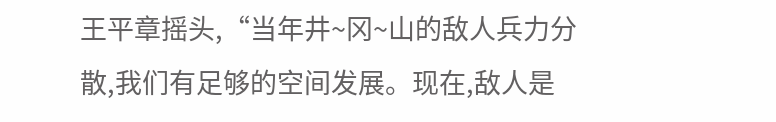王平章摇头,“当年井~冈~山的敌人兵力分散,我们有足够的空间发展。现在,敌人是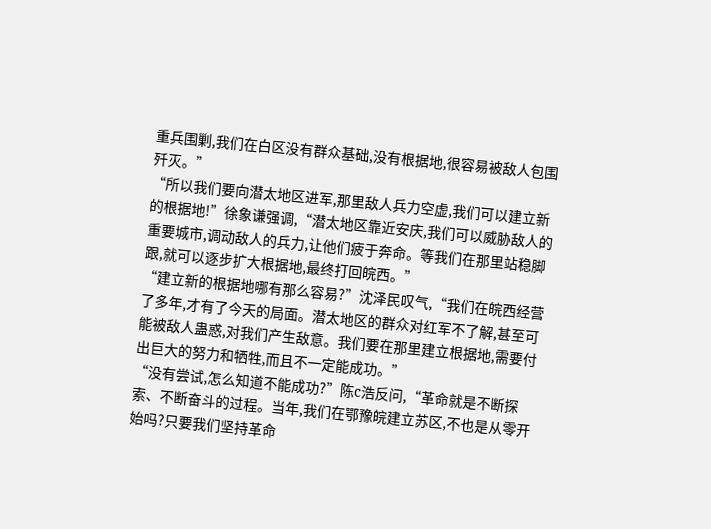重兵围剿,我们在白区没有群众基础,没有根据地,很容易被敌人包围歼灭。”
“所以我们要向潜太地区进军,那里敌人兵力空虚,我们可以建立新的根据地!”徐象谦强调,“潜太地区靠近安庆,我们可以威胁敌人的重要城市,调动敌人的兵力,让他们疲于奔命。等我们在那里站稳脚跟,就可以逐步扩大根据地,最终打回皖西。”
“建立新的根据地哪有那么容易?”沈泽民叹气,“我们在皖西经营了多年,才有了今天的局面。潜太地区的群众对红军不了解,甚至可能被敌人蛊惑,对我们产生敌意。我们要在那里建立根据地,需要付出巨大的努力和牺牲,而且不一定能成功。”
“没有尝试,怎么知道不能成功?”陈c浩反问,“革命就是不断探索、不断奋斗的过程。当年,我们在鄂豫皖建立苏区,不也是从零开始吗?只要我们坚持革命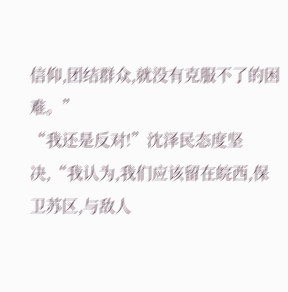信仰,团结群众,就没有克服不了的困难。”
“我还是反对!”沈泽民态度坚决,“我认为,我们应该留在皖西,保卫苏区,与敌人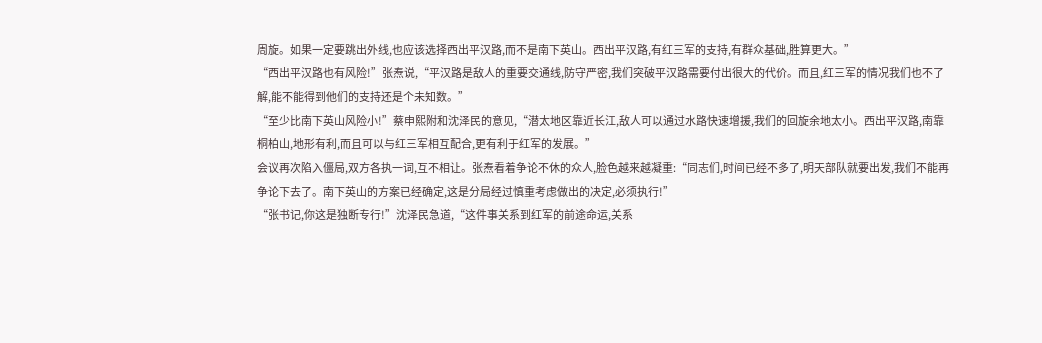周旋。如果一定要跳出外线,也应该选择西出平汉路,而不是南下英山。西出平汉路,有红三军的支持,有群众基础,胜算更大。”
“西出平汉路也有风险!”张焘说,“平汉路是敌人的重要交通线,防守严密,我们突破平汉路需要付出很大的代价。而且,红三军的情况我们也不了解,能不能得到他们的支持还是个未知数。”
“至少比南下英山风险小!”蔡申熙附和沈泽民的意见,“潜太地区靠近长江,敌人可以通过水路快速增援,我们的回旋余地太小。西出平汉路,南靠桐柏山,地形有利,而且可以与红三军相互配合,更有利于红军的发展。”
会议再次陷入僵局,双方各执一词,互不相让。张焘看着争论不休的众人,脸色越来越凝重:“同志们,时间已经不多了,明天部队就要出发,我们不能再争论下去了。南下英山的方案已经确定,这是分局经过慎重考虑做出的决定,必须执行!”
“张书记,你这是独断专行!”沈泽民急道,“这件事关系到红军的前途命运,关系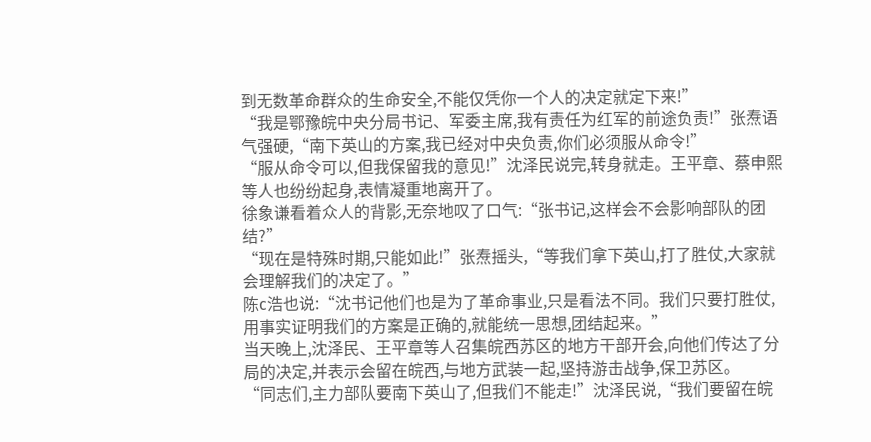到无数革命群众的生命安全,不能仅凭你一个人的决定就定下来!”
“我是鄂豫皖中央分局书记、军委主席,我有责任为红军的前途负责!”张焘语气强硬,“南下英山的方案,我已经对中央负责,你们必须服从命令!”
“服从命令可以,但我保留我的意见!”沈泽民说完,转身就走。王平章、蔡申熙等人也纷纷起身,表情凝重地离开了。
徐象谦看着众人的背影,无奈地叹了口气:“张书记,这样会不会影响部队的团结?”
“现在是特殊时期,只能如此!”张焘摇头,“等我们拿下英山,打了胜仗,大家就会理解我们的决定了。”
陈c浩也说:“沈书记他们也是为了革命事业,只是看法不同。我们只要打胜仗,用事实证明我们的方案是正确的,就能统一思想,团结起来。”
当天晚上,沈泽民、王平章等人召集皖西苏区的地方干部开会,向他们传达了分局的决定,并表示会留在皖西,与地方武装一起,坚持游击战争,保卫苏区。
“同志们,主力部队要南下英山了,但我们不能走!”沈泽民说,“我们要留在皖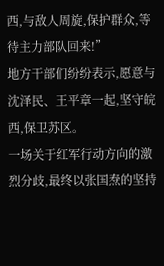西,与敌人周旋,保护群众,等待主力部队回来!”
地方干部们纷纷表示,愿意与沈泽民、王平章一起,坚守皖西,保卫苏区。
一场关于红军行动方向的激烈分歧,最终以张国焘的坚持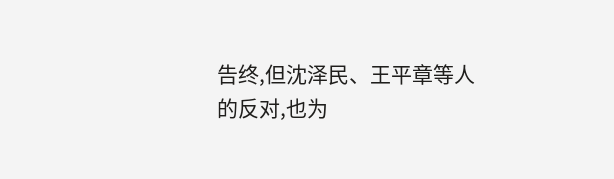告终,但沈泽民、王平章等人的反对,也为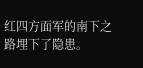红四方面军的南下之路埋下了隐患。